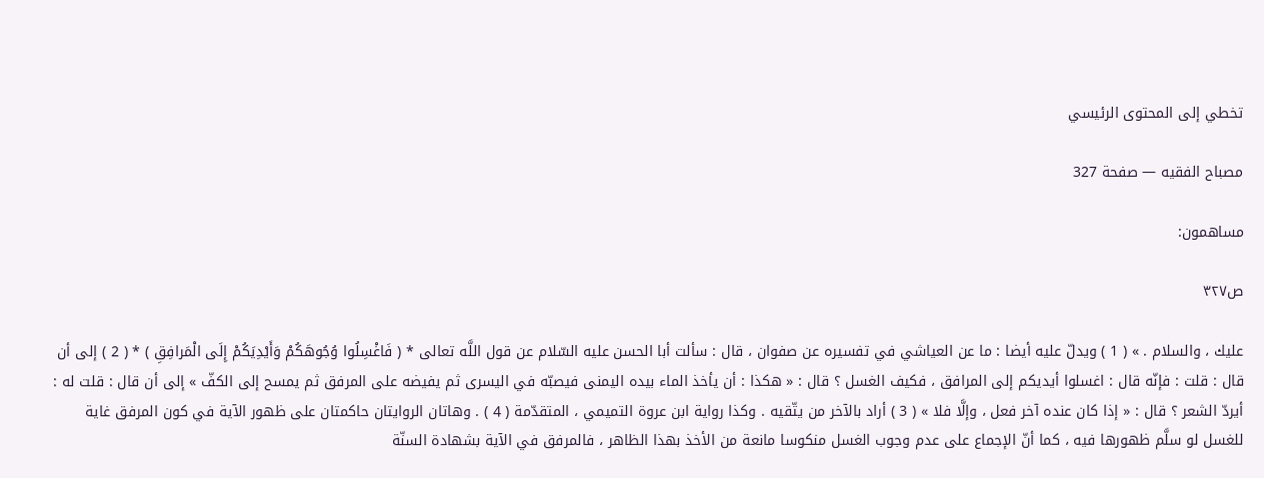تخطي إلى المحتوى الرئيسي

مصباح الفقيه — صفحة 327

مساهمون:

ص٣٢٧

عليك ، والسلام . » ( 1 ) ويدلّ عليه أيضا : ما عن العياشي في تفسيره عن صفوان ، قال : سألت أبا الحسن عليه السّلام عن قول اللَّه تعالى * ( فَاغْسِلُوا وُجُوهَكُمْ وَأَيْدِيَكُمْ إِلَى الْمَرافِقِ ) * ( 2 ) إلى أن قال : قلت : فإنّه قال : اغسلوا أيديكم إلى المرافق ، فكيف الغسل ؟ قال : « هكذا : أن يأخذ الماء بيده اليمنى فيصبّه في اليسرى ثم يفيضه على المرفق ثم يمسح إلى الكفّ » إلى أن قال : قلت له : أيردّ الشعر ؟ قال : « إذا كان عنده آخر فعل ، وإلَّا فلا » ( 3 ) أراد بالآخر من يتّقيه . وكذا رواية ابن عروة التميمي ، المتقدّمة ( 4 ) . وهاتان الروايتان حاكمتان على ظهور الآية في كون المرفق غاية للغسل لو سلَّم ظهورها فيه ، كما أنّ الإجماع على عدم وجوب الغسل منكوسا مانعة من الأخذ بهذا الظاهر ، فالمرفق في الآية بشهادة السنّة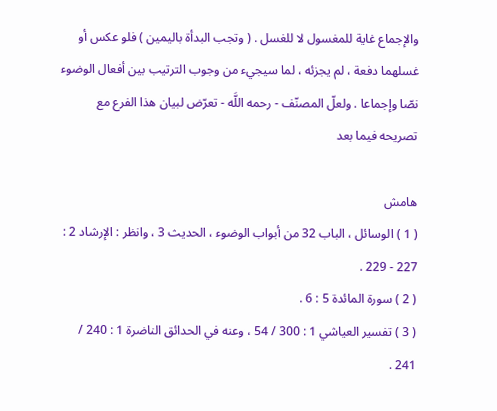والإجماع غاية للمغسول لا للغسل . ( وتجب البدأة باليمين ) فلو عكس أو غسلهما دفعة ، لم يجزئه ، لما سيجيء من وجوب الترتيب بين أفعال الوضوء نصّا وإجماعا . ولعلّ المصنّف - رحمه اللَّه - تعرّض لبيان هذا الفرع مع تصريحه فيما بعد

هامش
( 1 ) الوسائل ، الباب 32 من أبواب الوضوء ، الحديث 3 ، وانظر : الإرشاد 2 : 227 - 229 .
( 2 ) سورة المائدة 5 : 6 .
( 3 ) تفسير العياشي 1 : 300 / 54 ، وعنه في الحدائق الناضرة 1 : 240 / 241 .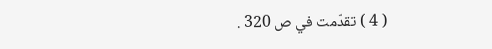( 4 ) تقدّمت في ص 320 .